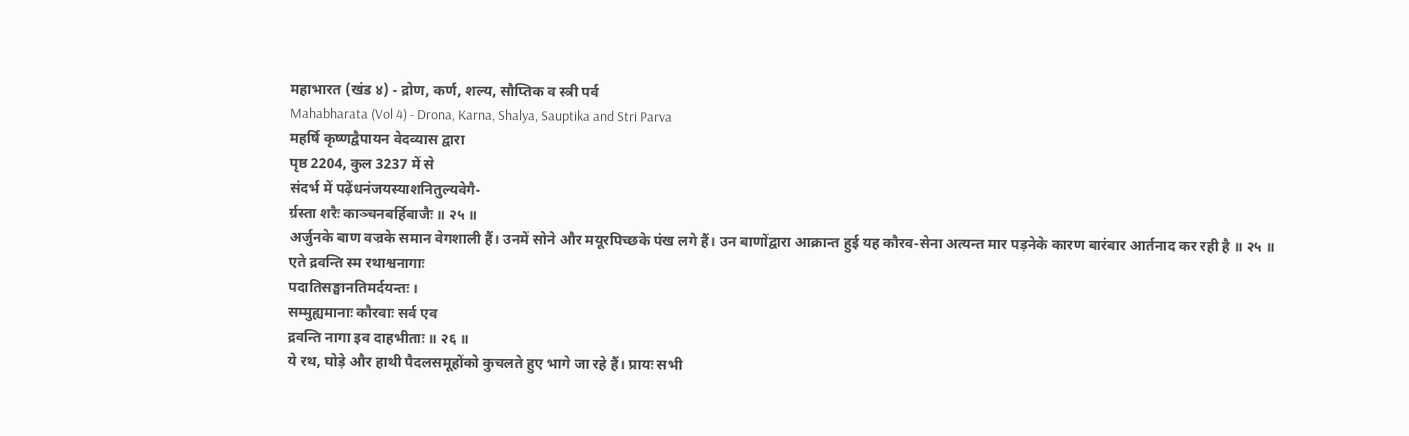महाभारत (खंड ४) - द्रोण, कर्ण, शल्य, सौप्तिक व स्त्री पर्व
Mahabharata (Vol 4) - Drona, Karna, Shalya, Sauptika and Stri Parva
महर्षि कृष्णद्वैपायन वेदव्यास द्वारा
पृष्ठ 2204, कुल 3237 में से
संदर्भ में पढ़ेंधनंजयस्याशनितुल्यवेगै-
र्ग्रस्ता शरैः काञ्चनबर्हिबाजैः ॥ २५ ॥
अर्जुनके बाण वज्रके समान वेगशाली हैं। उनमें सोने और मयूरपिच्छके पंख लगे हैं। उन बाणोंद्वारा आक्रान्त हुई यह कौरव-सेना अत्यन्त मार पड़नेके कारण बारंबार आर्तनाद कर रही है ॥ २५ ॥
एते द्रवन्ति स्म रथाश्वनागाः
पदातिसङ्घानतिमर्दयन्तः ।
सम्मुह्यमानाः कौरवाः सर्व एव
द्रवन्ति नागा इव दाहभीताः ॥ २६ ॥
ये रथ, घोड़े और हाथी पैदलसमूहोंको कुचलते हुए भागे जा रहे हैं। प्रायः सभी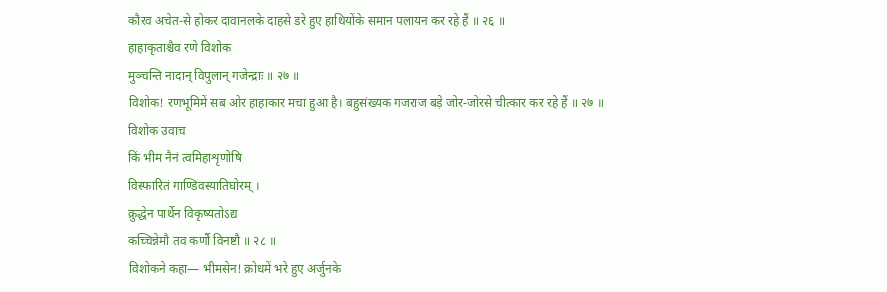कौरव अचेत-से होकर दावानलके दाहसे डरे हुए हाथियोंके समान पलायन कर रहे हैं ॥ २६ ॥
हाहाकृताश्चैव रणे विशोक
मुञ्चन्ति नादान् विपुलान् गजेन्द्राः ॥ २७ ॥
विशोक! रणभूमिमें सब ओर हाहाकार मचा हुआ है। बहुसंख्यक गजराज बड़े जोर-जोरसे चीत्कार कर रहे हैं ॥ २७ ॥
विशोक उवाच
किं भीम नैनं त्वमिहाशृणोषि
विस्फारितं गाण्डिवस्यातिघोरम् ।
क्रुद्धेन पार्थेन विकृष्यतोऽद्य
कच्चिन्नेमौ तव कर्णौ विनष्टौ ॥ २८ ॥
विशोकने कहा— भीमसेन! क्रोधमें भरे हुए अर्जुनके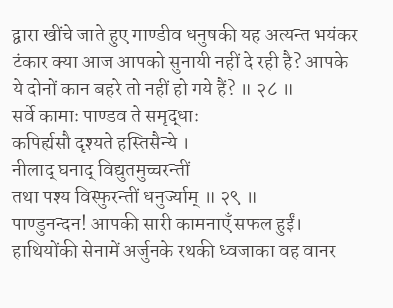द्वारा खींचे जाते हुए गाण्डीव धनुषकी यह अत्यन्त भयंकर टंकार क्या आज आपको सुनायी नहीं दे रही है? आपके ये दोनों कान बहरे तो नहीं हो गये हैं? ॥ २८ ॥
सर्वे कामाः पाण्डव ते समृद्धाः
कपिर्ह्यसौ दृश्यते हस्तिसैन्ये ।
नीलाद् घनाद् विद्युतमुच्चरन्तीं
तथा पश्य विस्फुरन्तीं धनुर्ज्याम् ॥ २९ ॥
पाण्डुनन्दन! आपकी सारी कामनाएँ सफल हुईं। हाथियोंकी सेनामें अर्जुनके रथकी ध्वजाका वह वानर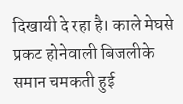दिखायी दे रहा है। काले मेघसे प्रकट होनेवाली बिजलीके समान चमकती हुई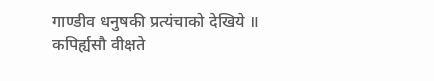गाण्डीव धनुषकी प्रत्यंचाको देखिये ॥
कपिर्ह्यसौ वीक्षते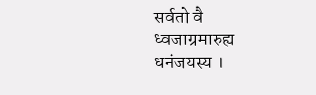सर्वतो वै
ध्वजाग्रमारुह्य धनंजयस्य ।